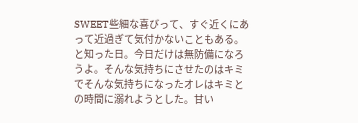SWEET些細な喜びって、すぐ近くにあって近過ぎて気付かないこともある。と知った日。今日だけは無防備になろうよ。そんな気持ちにさせたのはキミでそんな気持ちになったオレはキミとの時間に溺れようとした。甘い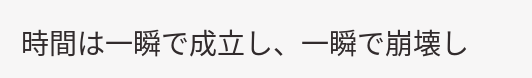時間は一瞬で成立し、一瞬で崩壊し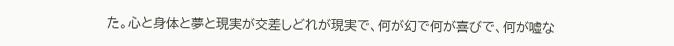た。心と身体と夢と現実が交差しどれが現実で、何が幻で何が喜びで、何が嘘な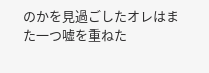のかを見過ごしたオレはまた一つ嘘を重ねた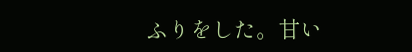ふりをした。甘い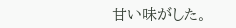甘い味がした。